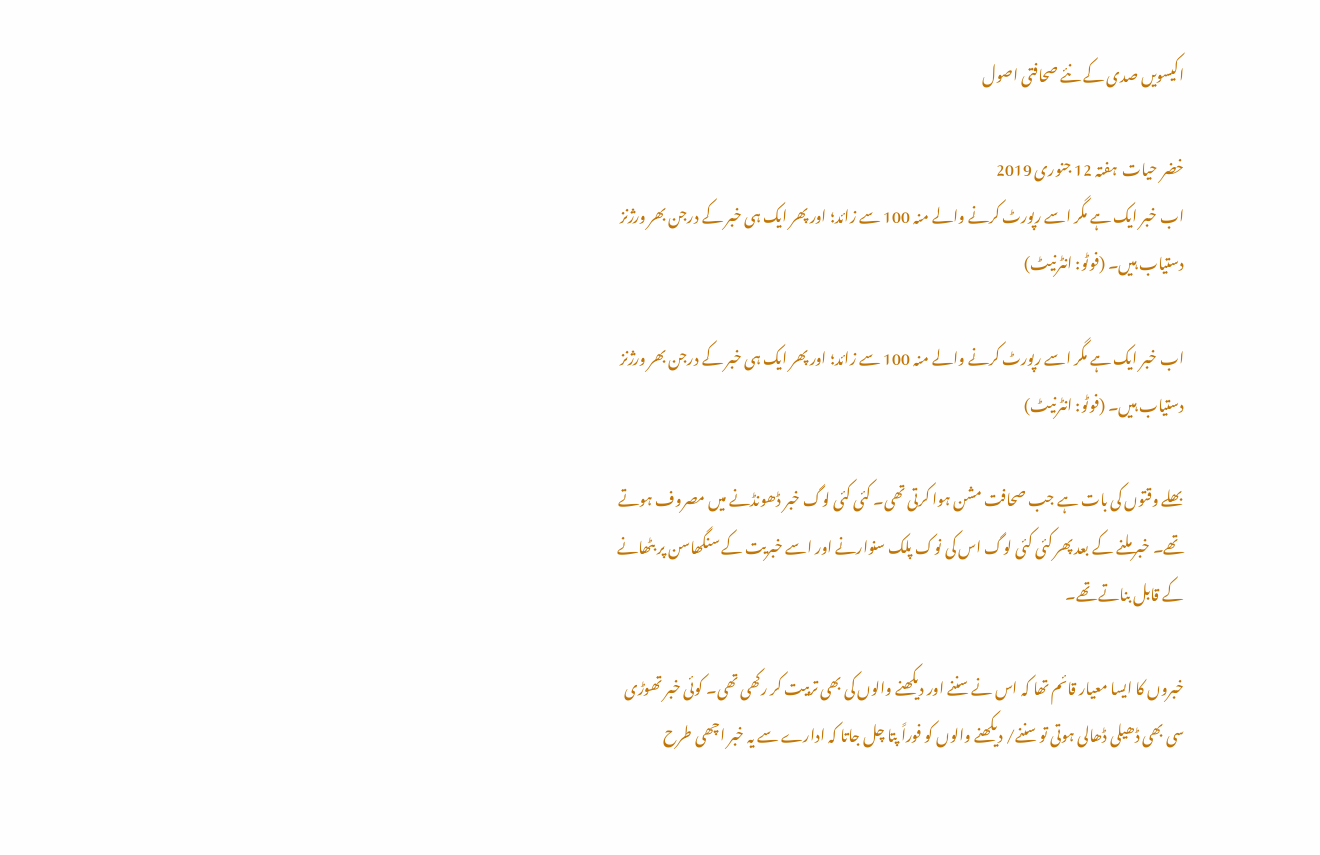اکیسویں صدی کے نئے صحافتی اصول

خضر حیات  ہفتہ 12 جنوری 2019
اب خبر ایک ہے مگر اسے رپورٹ کرنے والے منہ 100 سے زائد؛ اور پھر ایک ہی خبر کے درجن بھر ورژنز دستیاب ہیں۔ (فوٹو: انٹرنیٹ)

اب خبر ایک ہے مگر اسے رپورٹ کرنے والے منہ 100 سے زائد؛ اور پھر ایک ہی خبر کے درجن بھر ورژنز دستیاب ہیں۔ (فوٹو: انٹرنیٹ)

بھلے وقتوں کی بات ہے جب صحافت مشن ہوا کرتی تھی۔ کئی کئی لوگ خبر ڈھونڈنے میں مصروف ہوتے تھے۔ خبر ملنے کے بعد پھر کئی کئی لوگ اس کی نوک پلک سنوارنے اور اسے خبریت کے سنگھاسن پر بٹھانے کے قابل بناتے تھے۔

خبروں کا ایسا معیار قائم تھا کہ اس نے سننے اور دیکھنے والوں کی بھی تربیت کر رکھی تھی۔ کوئی خبر تھوڑی سی بھی ڈھیلی ڈھالی ہوتی تو سننے/ دیکھنے والوں کو فوراً پتا چل جاتا کہ ادارے سے یہ خبر اچھی طرح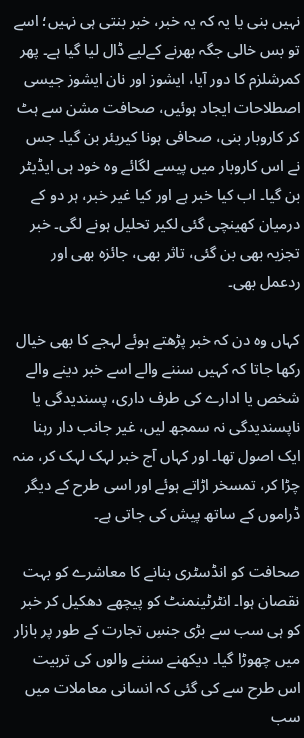نہیں بنی یا یہ کہ یہ خبر، خبر بنتی ہی نہیں؛ اسے تو بس خالی جگہ بھرنے کےلیے ڈال لیا گیا ہے۔ پھر کمرشلزم کا دور آیا، ایشوز اور نان ایشوز جیسی اصطلاحات ایجاد ہوئیں، صحافت مشن سے ہٹ کر کاروبار بنی، صحافی ہونا کیریئر بن گیا۔ جس نے اس کاروبار میں پیسے لگائے وہ خود ہی ایڈیٹر بن گیا۔ اب کیا خبر ہے اور کیا غیر خبر، ہر دو کے درمیان کھینچی گئی لکیر تحلیل ہونے لگی۔ خبر تجزیہ بھی بن گئی، تاثر بھی، جائزہ بھی اور ردعمل بھی۔

کہاں وہ دن کہ خبر پڑھتے ہوئے لہجے کا بھی خیال رکھا جاتا کہ کہیں سننے والے اسے خبر دینے والے شخص یا ادارے کی طرف داری، پسندیدگی یا ناپسندیدگی نہ سمجھ لیں، غیر جانب دار رہنا ایک اصول تھا۔ اور کہاں آج خبر لہک لہک کر، منہ چڑا کر، تمسخر اڑاتے ہوئے اور اسی طرح کے دیگر ڈراموں کے ساتھ پیش کی جاتی ہے۔

صحافت کو انڈسٹری بنانے کا معاشرے کو بہت نقصان ہوا۔ انٹرٹینمنٹ کو پیچھے دھکیل کر خبر کو ہی سب سے بڑی جنسِ تجارت کے طور پر بازار میں چھوڑا گیا۔ دیکھنے سننے والوں کی تربیت اس طرح سے کی گئی کہ انسانی معاملات میں سب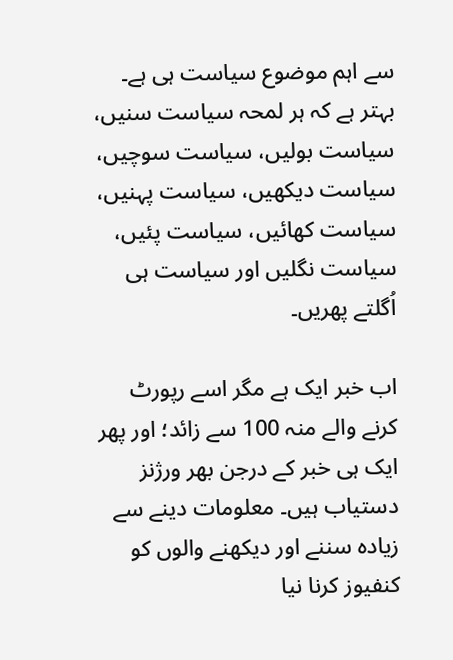سے اہم موضوع سیاست ہی ہے۔ بہتر ہے کہ ہر لمحہ سیاست سنیں، سیاست بولیں، سیاست سوچیں، سیاست دیکھیں، سیاست پہنیں، سیاست کھائیں، سیاست پئیں، سیاست نگلیں اور سیاست ہی اُگلتے پھریں۔

اب خبر ایک ہے مگر اسے رپورٹ کرنے والے منہ 100 سے زائد؛ اور پھر ایک ہی خبر کے درجن بھر ورژنز دستیاب ہیں۔ معلومات دینے سے زیادہ سننے اور دیکھنے والوں کو کنفیوز کرنا نیا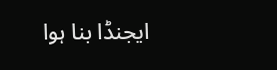ایجنڈا بنا ہوا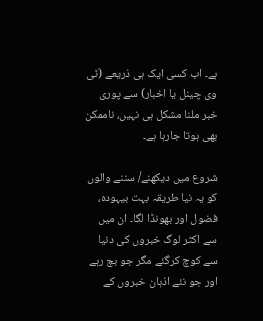ہے۔ اب کسی ایک ہی ذریعے (ٹی وی چینل یا اخبار) سے پوری خبر ملنا مشکل ہی نہیں، ناممکن بھی ہوتا جارہا ہے۔

شروع میں دیکھنے/ سننے والوں کو یہ نیا طریقہ بہت بیہودہ، فضول اور بھونڈا لگا۔ ان میں سے اکثر لوگ خبروں کی دنیا سے کوچ کرگئے مگر جو بچ رہے اور جو نئے اذہان خبروں کے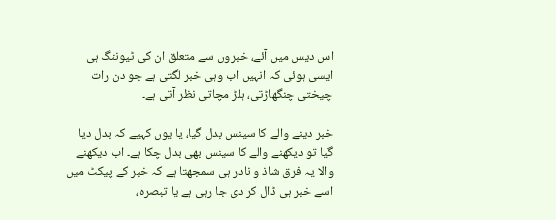اس دیس میں آئے، خبروں سے متعلق ان کی ٹیوننگ ہی ایسی ہوئی کہ انہیں اب وہی خبر لگتی ہے جو دن رات چیختی چنگھاڑتی، ہلڑ مچاتی نظر آتی ہے۔

خبر دینے والے کا سینس بدل گیا، یا یوں کہیے کہ بدل دیا گیا تو دیکھنے والے کا سینس بھی بدل چکا ہے۔ اب دیکھنے والا یہ فرق شاذ و نادر ہی سمجھتا ہے کہ خبر کے پیکٹ میں اسے خبر ہی ڈال کر دی جا رہی ہے یا تبصرہ،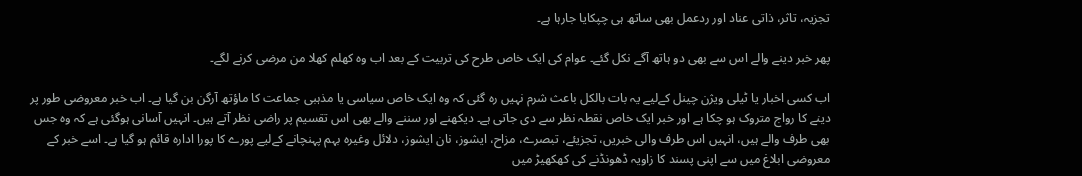تجزیہ، تاثر، ذاتی عناد اور ردعمل بھی ساتھ ہی چپکایا جارہا ہے۔

پھر خبر دینے والے اس سے بھی دو ہاتھ آگے نکل گئے۔ عوام کی ایک خاص طرح کی تربیت کے بعد اب وہ کھلم کھلا من مرضی کرنے لگے۔

اب کسی اخبار یا ٹیلی ویژن چینل کےلیے یہ بات بالکل باعث شرم نہیں رہ گئی کہ وہ ایک خاص سیاسی یا مذہبی جماعت کا ماؤتھ آرگن بن گیا ہے۔ اب خبر معروضی طور پر دینے کا رواج متروک ہو چکا ہے اور خبر ایک خاص نقطہ نظر سے دی جاتی ہے۔ دیکھنے اور سننے والے بھی اس تقسیم پر راضی نظر آتے ہیں۔ انہیں آسانی ہوگئی ہے کہ وہ جس بھی طرف والے ہیں، انہیں اس طرف والی خبریں، تجزیئے، تبصرے، مزاح، ایشوز، نان ایشوز، دلائل وغیرہ بہم پہنچانے کےلیے پورے کا پورا ادارہ قائم ہو گیا ہے۔ اسے خبر کے معروضی ابلاغ میں سے اپنی پسند کا زاویہ ڈھونڈنے کی کھکھیڑ میں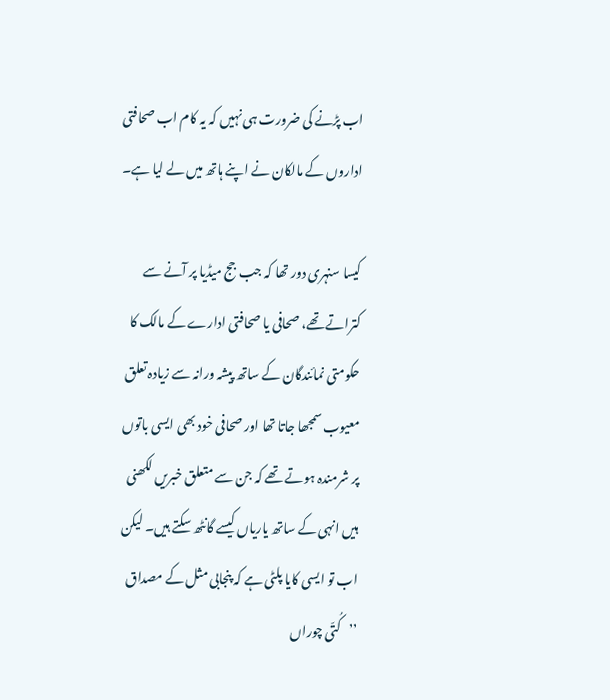اب پڑنے کی ضرورت ہی نہیں کہ یہ کام اب صحافتی اداروں کے مالکان نے اپنے ہاتھ میں لے لیا ہے۔

کیسا سنہری دور تھا کہ جب جج میڈیا پر آنے سے کتراتے تھے، صحافی یا صحافتی ادارے کے مالک کا حکومتی نمائندگان کے ساتھ پیشہ ورانہ سے زیادہ تعلق معیوب سمجھا جاتا تھا اور صحافی خود بھی ایسی باتوں پر شرمندہ ہوتے تھے کہ جن سے متعلق خبریں لکھنی ہیں انہی کے ساتھ یاریاں کیسے گانٹھ سکتے ہیں۔ لیکن اب تو ایسی کایا پلٹی ہے کہ پنجابی مثل کے مصداق ’’کُتّی چوراں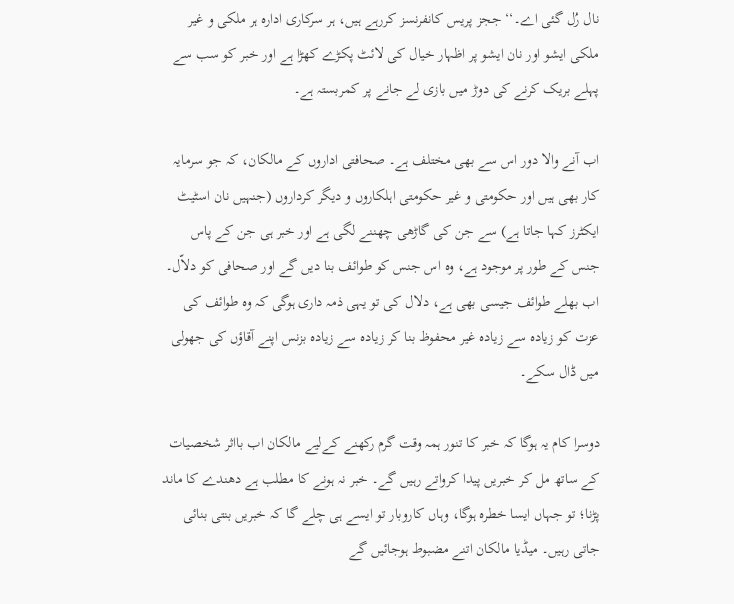نال رُل گئی اے۔‘‘ ججز پریس کانفرنسز کررہے ہیں، ہر سرکاری ادارہ ہر ملکی و غیر ملکی ایشو اور نان ایشو پر اظہار خیال کی لائٹ پکڑے کھڑا ہے اور خبر کو سب سے پہلے بریک کرنے کی دوڑ میں بازی لے جانے پر کمربستہ ہے۔

اب آنے والا دور اس سے بھی مختلف ہے۔ صحافتی اداروں کے مالکان، کہ جو سرمایہ کار بھی ہیں اور حکومتی و غیر حکومتی اہلکاروں و دیگر کرداروں (جنہیں نان اسٹیٹ ایکٹرز کہا جاتا ہے) سے جن کی گاڑھی چھننے لگی ہے اور خبر ہی جن کے پاس جنس کے طور پر موجود ہے، وہ اس جنس کو طوائف بنا دیں گے اور صحافی کو دلاّل۔ اب بھلے طوائف جیسی بھی ہے، دلال کی تو یہی ذمہ داری ہوگی کہ وہ طوائف کی عزت کو زیادہ سے زیادہ غیر محفوظ بنا کر زیادہ سے زیادہ بزنس اپنے آقاؤں کی جھولی میں ڈال سکے۔

دوسرا کام یہ ہوگا کہ خبر کا تنور ہمہ وقت گرم رکھنے کےلیے مالکان اب بااثر شخصیات کے ساتھ مل کر خبریں پیدا کرواتے رہیں گے۔ خبر نہ ہونے کا مطلب ہے دھندے کا ماند پڑنا؛ تو جہاں ایسا خطرہ ہوگا، وہاں کاروبار تو ایسے ہی چلے گا کہ خبریں بنتی بنائی جاتی رہیں۔ میڈیا مالکان اتنے مضبوط ہوجائیں گے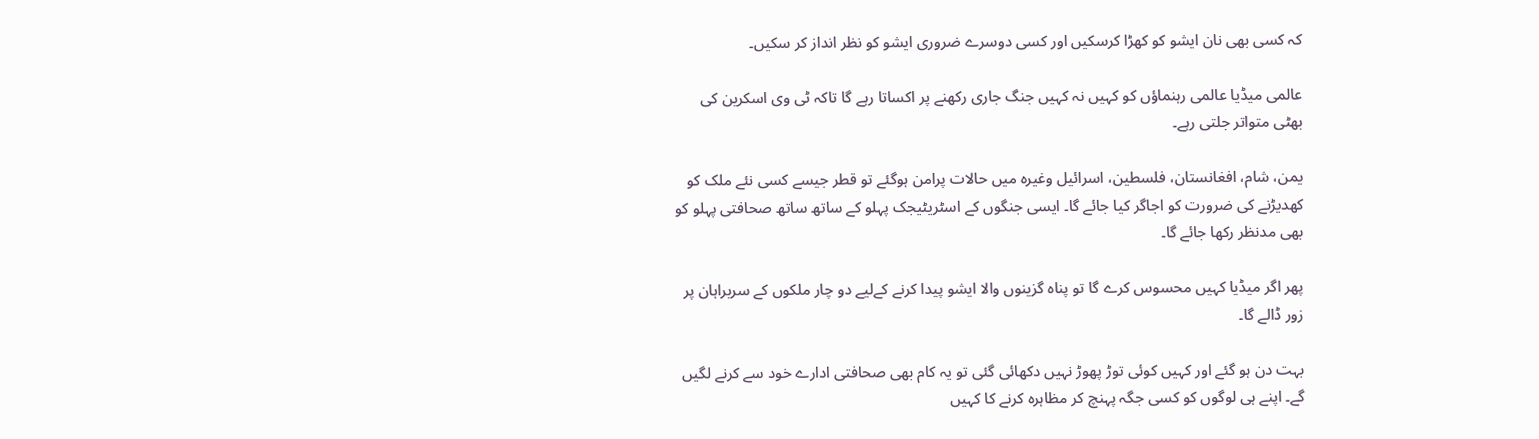کہ کسی بھی نان ایشو کو کھڑا کرسکیں اور کسی دوسرے ضروری ایشو کو نظر انداز کر سکیں۔

عالمی میڈیا عالمی رہنماؤں کو کہیں نہ کہیں جنگ جاری رکھنے پر اکساتا رہے گا تاکہ ٹی وی اسکرین کی بھٹی متواتر جلتی رہے۔

یمن، شام، افغانستان، فلسطین، اسرائیل وغیرہ میں حالات پرامن ہوگئے تو قطر جیسے کسی نئے ملک کو کھدیڑنے کی ضرورت کو اجاگر کیا جائے گا۔ ایسی جنگوں کے اسٹریٹیجک پہلو کے ساتھ ساتھ صحافتی پہلو کو بھی مدنظر رکھا جائے گا۔

پھر اگر میڈیا کہیں محسوس کرے گا تو پناہ گزینوں والا ایشو پیدا کرنے کےلیے دو چار ملکوں کے سربراہان پر زور ڈالے گا۔

بہت دن ہو گئے اور کہیں کوئی توڑ پھوڑ نہیں دکھائی گئی تو یہ کام بھی صحافتی ادارے خود سے کرنے لگیں گے۔ اپنے ہی لوگوں کو کسی جگہ پہنچ کر مظاہرہ کرنے کا کہیں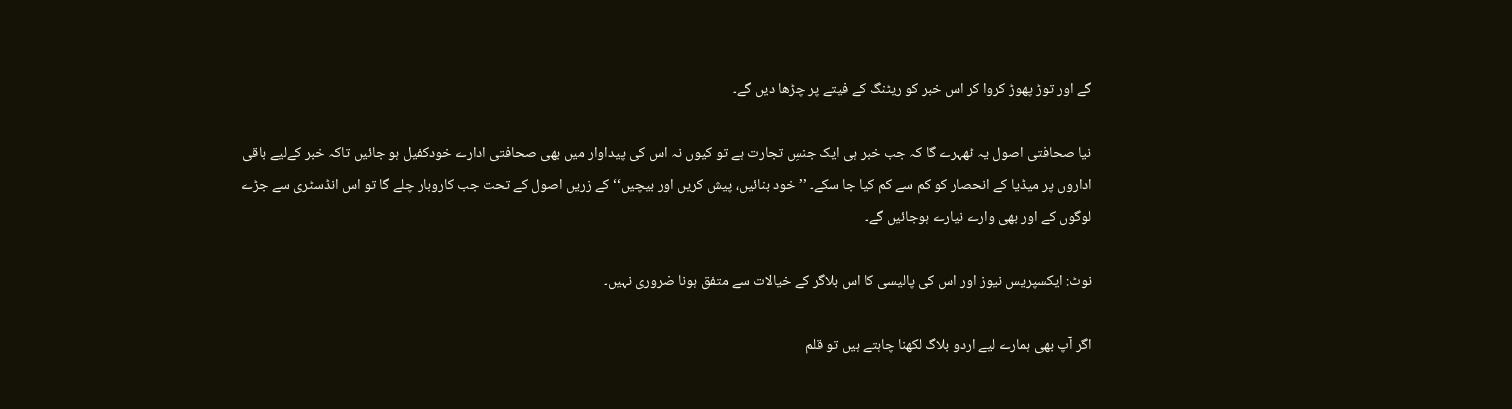گے اور توڑ پھوڑ کروا کر اس خبر کو ریٹنگ کے فیتے پر چڑھا دیں گے۔

نیا صحافتی اصول یہ ٹھہرے گا کہ جب خبر ہی ایک جنسِ تجارت ہے تو کیوں نہ اس کی پیداوار میں بھی صحافتی ادارے خودکفیل ہو جائیں تاکہ خبر کےلیے باقی اداروں پر میڈیا کے انحصار کو کم سے کم کیا جا سکے۔ ’’خود بنائیں، پیش کریں اور بیچیں‘‘ کے زریں اصول کے تحت جب کاروبار چلے گا تو اس انڈسٹری سے جڑے لوگوں کے اور بھی وارے نیارے ہوجائیں گے۔

نوٹ: ایکسپریس نیوز اور اس کی پالیسی کا اس بلاگر کے خیالات سے متفق ہونا ضروری نہیں۔

اگر آپ بھی ہمارے لیے اردو بلاگ لکھنا چاہتے ہیں تو قلم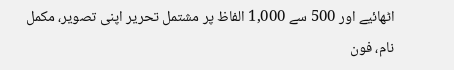اٹھائیے اور 500 سے 1,000 الفاظ پر مشتمل تحریر اپنی تصویر، مکمل نام، فون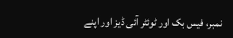نمبر، فیس بک اور ٹوئٹر آئی ڈیز اور اپنے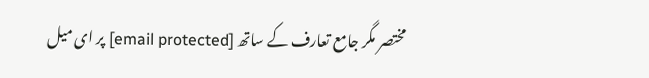مختصر مگر جامع تعارف کے ساتھ [email protected] پر ای میل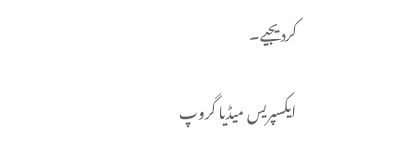کردیجیے۔

ایکسپریس میڈیا گروپ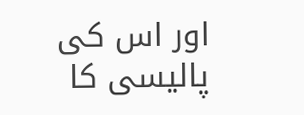اور اس کی پالیسی کا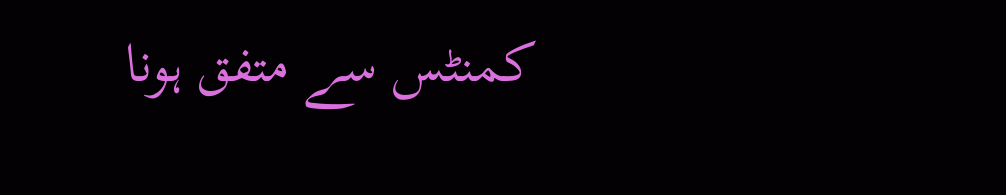کمنٹس سے متفق ہونا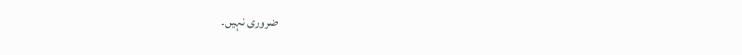ضروری نہیں۔